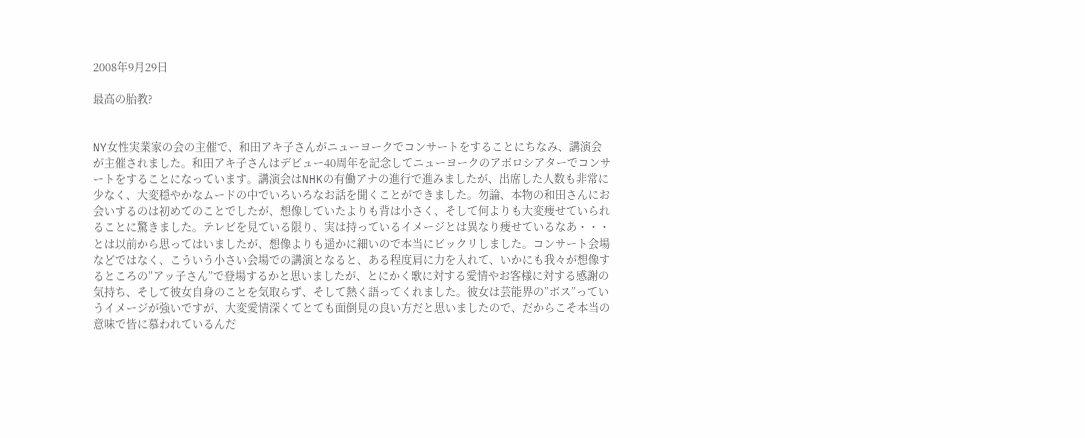2008年9月29日

最高の胎教?


NY女性実業家の会の主催で、和田アキ子さんがニューヨークでコンサートをすることにちなみ、講演会が主催されました。和田アキ子さんはデビュー40周年を記念してニューヨークのアポロシアターでコンサートをすることになっています。講演会はNHKの有働アナの進行で進みましたが、出席した人数も非常に少なく、大変穏やかなムードの中でいろいろなお話を聞くことができました。勿論、本物の和田さんにお会いするのは初めてのことでしたが、想像していたよりも背は小さく、そして何よりも大変痩せていられることに驚きました。テレビを見ている限り、実は持っているイメージとは異なり痩せているなあ・・・とは以前から思ってはいましたが、想像よりも遥かに細いので本当にビックリしました。コンサート会場などではなく、こういう小さい会場での講演となると、ある程度肩に力を入れて、いかにも我々が想像するところの”アッ子さん”で登場するかと思いましたが、とにかく歌に対する愛情やお客様に対する感謝の気持ち、そして彼女自身のことを気取らず、そして熱く語ってくれました。彼女は芸能界の”ボス”っていうイメージが強いですが、大変愛情深くてとても面倒見の良い方だと思いましたので、だからこそ本当の意味で皆に慕われているんだ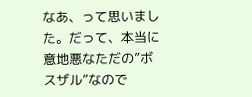なあ、って思いました。だって、本当に意地悪なただの”ボスザル”なので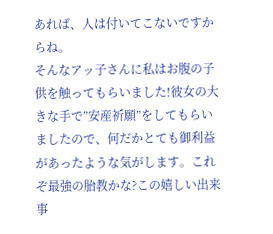あれば、人は付いてこないですからね。
そんなアッ子さんに私はお腹の子供を触ってもらいました!彼女の大きな手で”安産祈願”をしてもらいましたので、何だかとても御利益があったような気がします。これぞ最強の胎教かな?この嬉しい出来事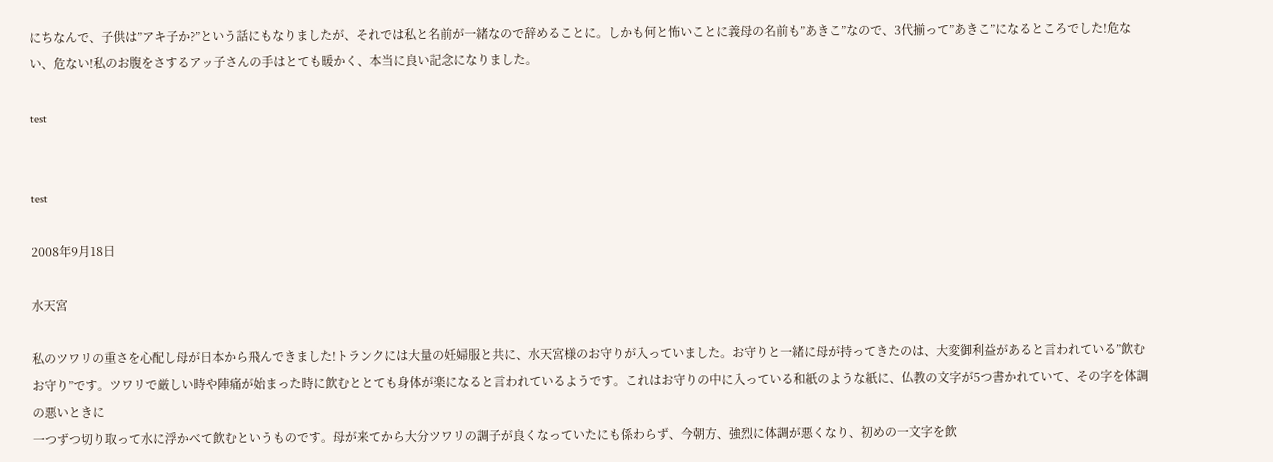にちなんで、子供は”アキ子か?”という話にもなりましたが、それでは私と名前が一緒なので辞めることに。しかも何と怖いことに義母の名前も”あきこ”なので、3代揃って”あきこ”になるところでした!危ない、危ない!私のお腹をさするアッ子さんの手はとても暖かく、本当に良い記念になりました。

test


test

2008年9月18日

水天宮

私のツワリの重さを心配し母が日本から飛んできました!トランクには大量の妊婦服と共に、水天宮様のお守りが入っていました。お守りと一緒に母が持ってきたのは、大変御利益があると言われている”飲むお守り”です。ツワリで厳しい時や陣痛が始まった時に飲むととても身体が楽になると言われているようです。これはお守りの中に入っている和紙のような紙に、仏教の文字が5つ書かれていて、その字を体調の悪いときに
一つずつ切り取って水に浮かべて飲むというものです。母が来てから大分ツワリの調子が良くなっていたにも係わらず、今朝方、強烈に体調が悪くなり、初めの一文字を飲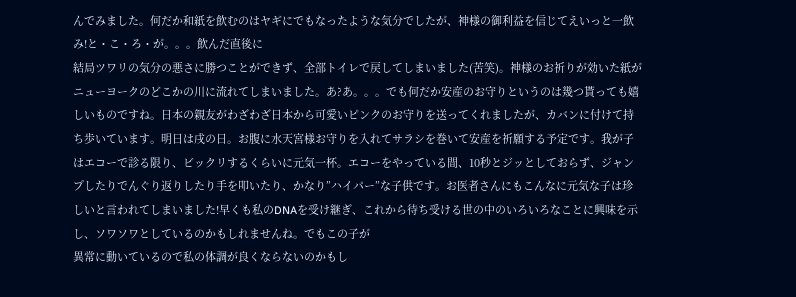んでみました。何だか和紙を飲むのはヤギにでもなったような気分でしたが、神様の御利益を信じてえいっと一飲み!と・こ・ろ・が。。。飲んだ直後に
結局ツワリの気分の悪さに勝つことができず、全部トイレで戻してしまいました(苦笑)。神様のお祈りが効いた紙がニューヨークのどこかの川に流れてしまいました。あ?あ。。。でも何だか安産のお守りというのは幾つ貰っても嬉しいものですね。日本の親友がわざわざ日本から可愛いピンクのお守りを送ってくれましたが、カバンに付けて持ち歩いています。明日は戌の日。お腹に水天宮様お守りを入れてサラシを巻いて安産を祈願する予定です。我が子はエコーで診る限り、ビックリするくらいに元気一杯。エコーをやっている間、10秒とジッとしておらず、ジャンプしたりでんぐり返りしたり手を叩いたり、かなり”ハイパー”な子供です。お医者さんにもこんなに元気な子は珍しいと言われてしまいました!早くも私のDNAを受け継ぎ、これから待ち受ける世の中のいろいろなことに興味を示し、ソワソワとしているのかもしれませんね。でもこの子が
異常に動いているので私の体調が良くならないのかもし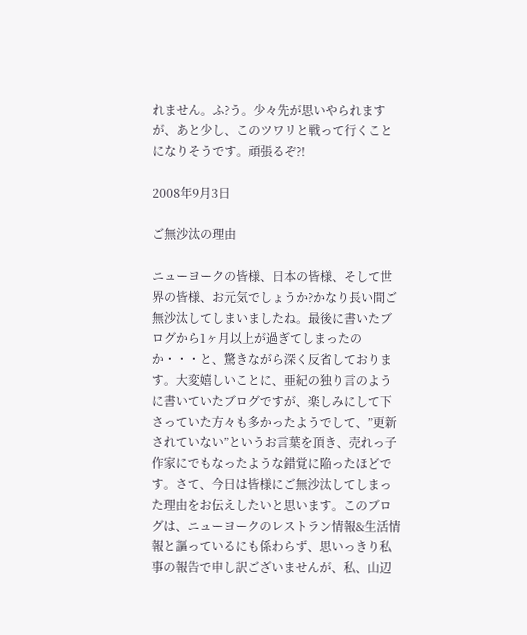れません。ふ?う。少々先が思いやられますが、あと少し、このツワリと戦って行くことになりそうです。頑張るぞ?!

2008年9月3日

ご無沙汰の理由

ニューヨークの皆様、日本の皆様、そして世界の皆様、お元気でしょうか?かなり長い間ご無沙汰してしまいましたね。最後に書いたブログから1ヶ月以上が過ぎてしまったのか・・・と、驚きながら深く反省しております。大変嬉しいことに、亜紀の独り言のように書いていたブログですが、楽しみにして下さっていた方々も多かったようでして、”更新されていない”というお言葉を頂き、売れっ子作家にでもなったような錯覚に陥ったほどです。さて、今日は皆様にご無沙汰してしまった理由をお伝えしたいと思います。このブログは、ニューヨークのレストラン情報&生活情報と謳っているにも係わらず、思いっきり私事の報告で申し訳ございませんが、私、山辺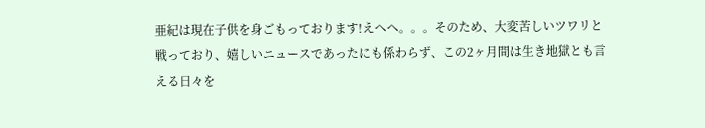亜紀は現在子供を身ごもっております!えへへ。。。そのため、大変苦しいツワリと戦っており、嬉しいニュースであったにも係わらず、この2ヶ月間は生き地獄とも言える日々を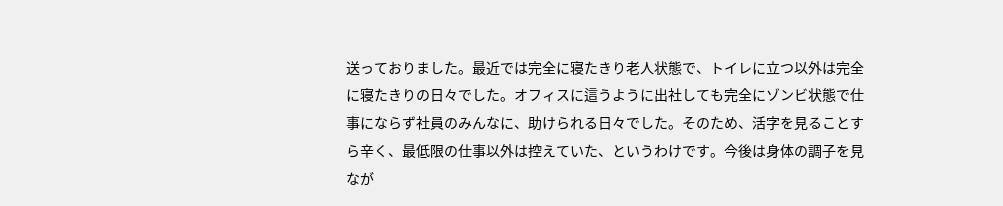送っておりました。最近では完全に寝たきり老人状態で、トイレに立つ以外は完全に寝たきりの日々でした。オフィスに這うように出社しても完全にゾンビ状態で仕事にならず社員のみんなに、助けられる日々でした。そのため、活字を見ることすら辛く、最低限の仕事以外は控えていた、というわけです。今後は身体の調子を見なが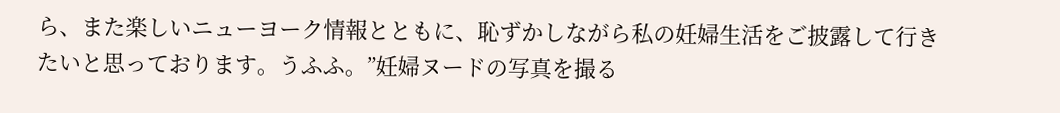ら、また楽しいニューヨーク情報とともに、恥ずかしながら私の妊婦生活をご披露して行きたいと思っております。うふふ。”妊婦ヌードの写真を撮る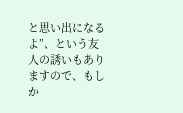と思い出になるよ”、という友人の誘いもありますので、もしか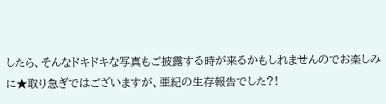したら、そんなドキドキな写真もご披露する時が来るかもしれませんのでお楽しみに★取り急ぎではございますが、亜紀の生存報告でした?!